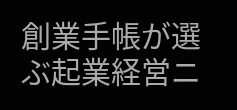創業手帳が選ぶ起業経営ニ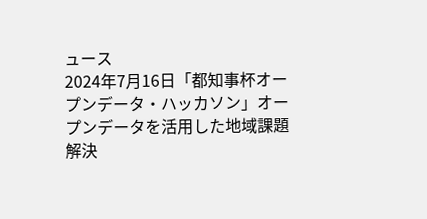ュース
2024年7月16日「都知事杯オープンデータ・ハッカソン」オープンデータを活用した地域課題解決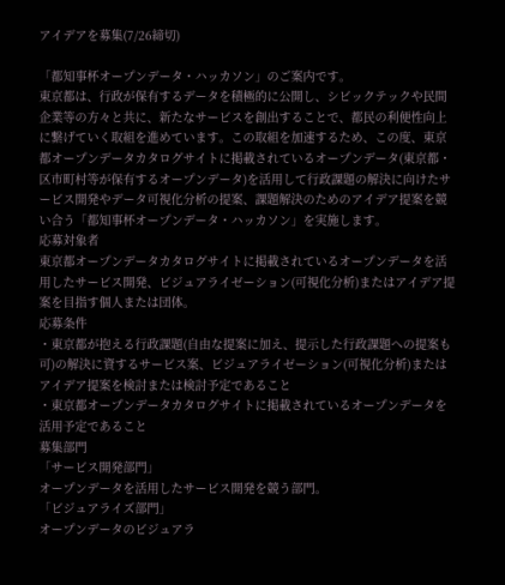アイデアを募集(7/26締切)

「都知事杯オープンデータ・ハッカソン」のご案内です。
東京都は、行政が保有するデータを積極的に公開し、シビックテックや民間企業等の方々と共に、新たなサービスを創出することで、都民の利便性向上に繋げていく取組を進めています。この取組を加速するため、この度、東京都オープンデータカタログサイトに掲載されているオープンデータ(東京都・区市町村等が保有するオープンデータ)を活用して行政課題の解決に向けたサービス開発やデータ可視化分析の提案、課題解決のためのアイデア提案を競い合う「都知事杯オープンデータ・ハッカソン」を実施します。
応募対象者
東京都オープンデータカタログサイトに掲載されているオープンデータを活⽤したサービス開発、ビジュアライゼーション(可視化分析)またはアイデア提案を目指す個人または団体。
応募条件
・東京都が抱える行政課題(自由な提案に加え、提示した行政課題への提案も可)の解決に資するサービス案、ビジュアライゼーション(可視化分析)またはアイデア提案を検討または検討予定であること
・東京都オープンデータカタログサイトに掲載されているオープンデータを活用予定であること
募集部門
「サービス開発部門」
オープンデータを活用したサービス開発を競う部門。
「ビジュアライズ部門」
オープンデータのビジュアラ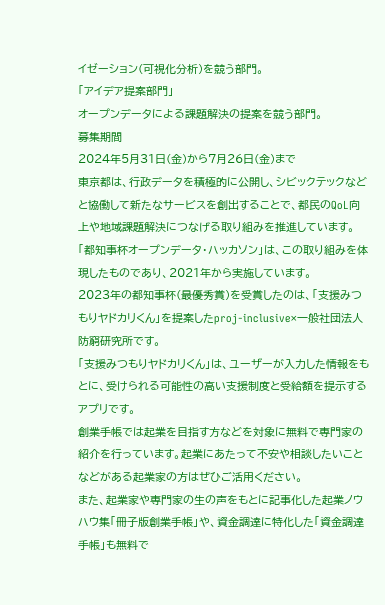イゼーション(可視化分析)を競う部門。
「アイデア提案部門」
オープンデータによる課題解決の提案を競う部門。
募集期間
2024年5月31日(金)から7月26日(金)まで
東京都は、行政データを積極的に公開し、シビックテックなどと協働して新たなサービスを創出することで、都民のQoL向上や地域課題解決につなげる取り組みを推進しています。
「都知事杯オープンデータ・ハッカソン」は、この取り組みを体現したものであり、2021年から実施しています。
2023年の都知事杯(最優秀賞)を受賞したのは、「支援みつもりヤドカリくん」を提案したproj-inclusive×一般社団法人防窮研究所です。
「支援みつもりヤドカリくん」は、ユーザーが入力した情報をもとに、受けられる可能性の高い支援制度と受給額を提示するアプリです。
創業手帳では起業を目指す方などを対象に無料で専門家の紹介を行っています。起業にあたって不安や相談したいことなどがある起業家の方はぜひご活用ください。
また、起業家や専門家の生の声をもとに記事化した起業ノウハウ集「冊子版創業手帳」や、資金調達に特化した「資金調達手帳」も無料で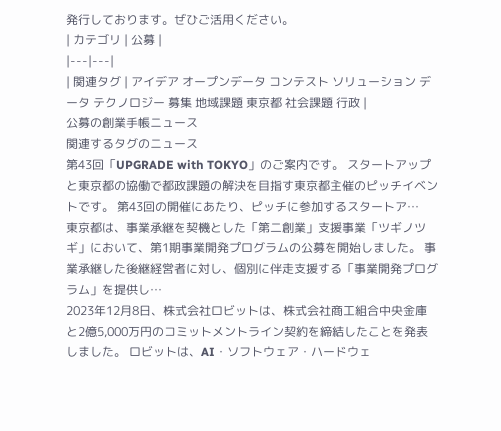発行しております。ぜひご活用ください。
| カテゴリ | 公募 |
|---|---|
| 関連タグ | アイデア オープンデータ コンテスト ソリューション データ テクノロジー 募集 地域課題 東京都 社会課題 行政 |
公募の創業手帳ニュース
関連するタグのニュース
第43回「UPGRADE with TOKYO」のご案内です。 スタートアップと東京都の協働で都政課題の解決を目指す東京都主催のピッチイベントです。 第43回の開催にあたり、ピッチに参加するスタートア…
東京都は、事業承継を契機とした「第二創業」支援事業「ツギノツギ」において、第1期事業開発プログラムの公募を開始しました。 事業承継した後継経営者に対し、個別に伴走支援する「事業開発プログラム」を提供し…
2023年12月8日、株式会社ロビットは、株式会社商工組合中央金庫と2億5,000万円のコミットメントライン契約を締結したことを発表しました。 ロビットは、AI・ソフトウェア・ハードウェ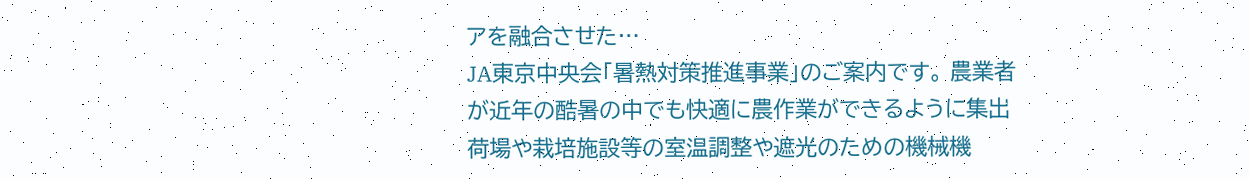アを融合させた…
JA東京中央会「暑熱対策推進事業」のご案内です。 農業者が近年の酷暑の中でも快適に農作業ができるように集出荷場や栽培施設等の室温調整や遮光のための機械機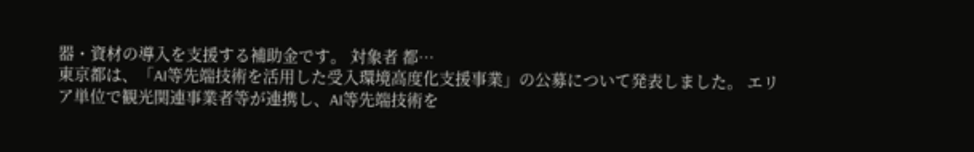器・資材の導入を支援する補助金です。 対象者 都…
東京都は、「AI等先端技術を活用した受入環境高度化支援事業」の公募について発表しました。 エリア単位で観光関連事業者等が連携し、AI等先端技術を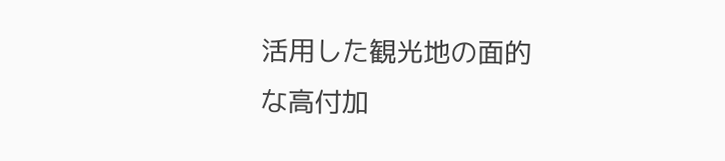活用した観光地の面的な高付加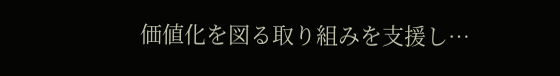価値化を図る取り組みを支援し…